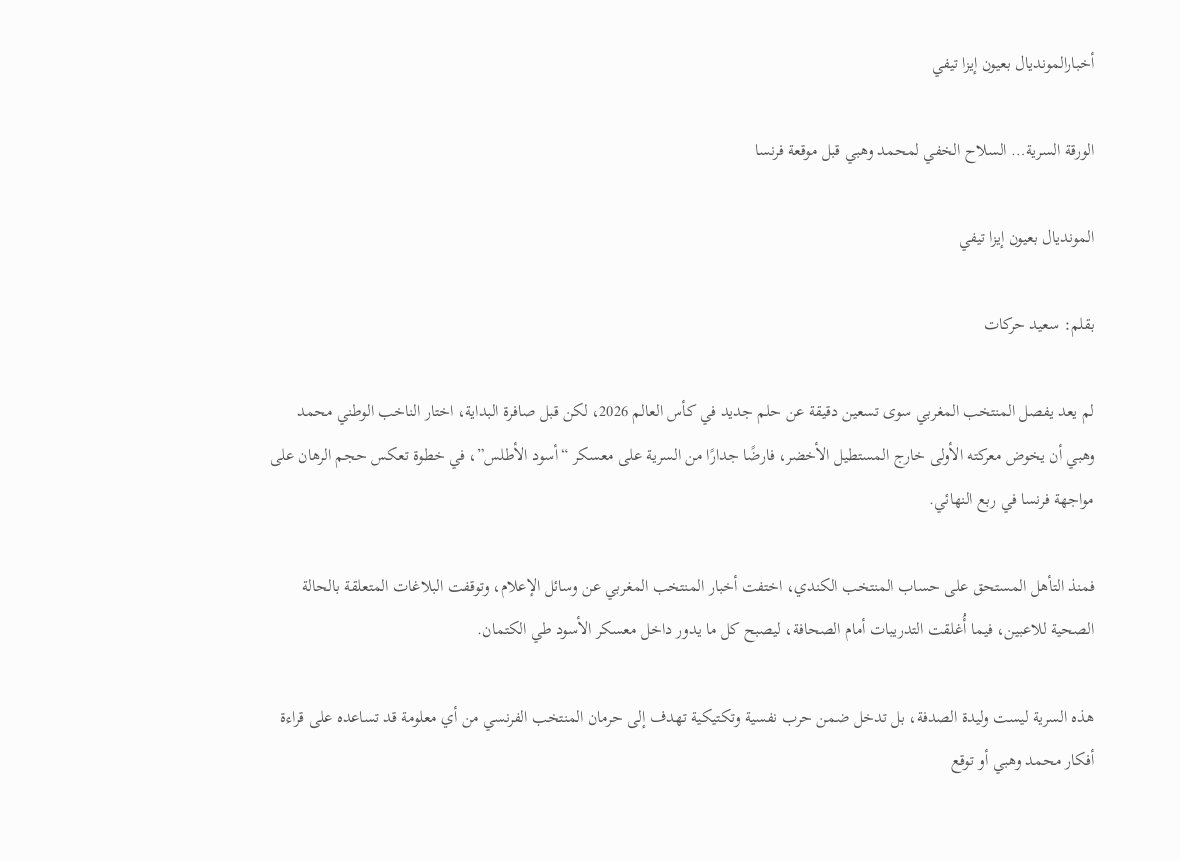أخبارالمونديال بعيون إيزا تيفي

الورقة السرية… السلاح الخفي لمحمد وهبي قبل موقعة فرنسا

المونديال بعيون إيزا تيفي

بقلم: سعيد حركات

لم يعد يفصل المنتخب المغربي سوى تسعين دقيقة عن حلم جديد في كأس العالم 2026، لكن قبل صافرة البداية، اختار الناخب الوطني محمد وهبي أن يخوض معركته الأولى خارج المستطيل الأخضر، فارضًا جدارًا من السرية على معسكر “أسود الأطلس”، في خطوة تعكس حجم الرهان على مواجهة فرنسا في ربع النهائي.

فمنذ التأهل المستحق على حساب المنتخب الكندي، اختفت أخبار المنتخب المغربي عن وسائل الإعلام، وتوقفت البلاغات المتعلقة بالحالة الصحية للاعبين، فيما أُغلقت التدريبات أمام الصحافة، ليصبح كل ما يدور داخل معسكر الأسود طي الكتمان.

هذه السرية ليست وليدة الصدفة، بل تدخل ضمن حرب نفسية وتكتيكية تهدف إلى حرمان المنتخب الفرنسي من أي معلومة قد تساعده على قراءة أفكار محمد وهبي أو توقع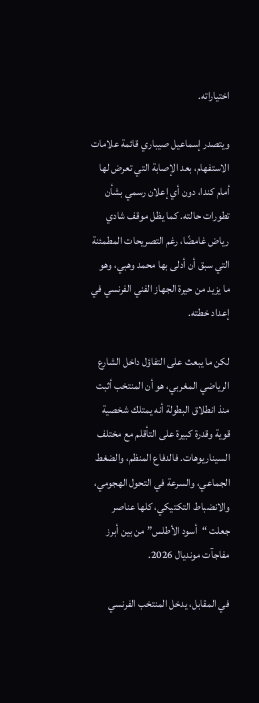اختياراته.

ويتصدر إسماعيل صيباري قائمة علامات الاستفهام، بعد الإصابة التي تعرض لها أمام كندا، دون أي إعلان رسمي بشأن تطورات حالته. كما يظل موقف شادي رياض غامضًا، رغم التصريحات المطمئنة التي سبق أن أدلى بها محمد وهبي، وهو ما يزيد من حيرة الجهاز الفني الفرنسي في إعداد خطته.

لكن ما يبعث على التفاؤل داخل الشارع الرياضي المغربي، هو أن المنتخب أثبت منذ انطلاق البطولة أنه يمتلك شخصية قوية وقدرة كبيرة على التأقلم مع مختلف السيناريوهات. فالدفاع المنظم، والضغط الجماعي، والسرعة في التحول الهجومي، والانضباط التكتيكي، كلها عناصر جعلت “أسود الأطلس” من بين أبرز مفاجآت مونديال 2026.

في المقابل، يدخل المنتخب الفرنسي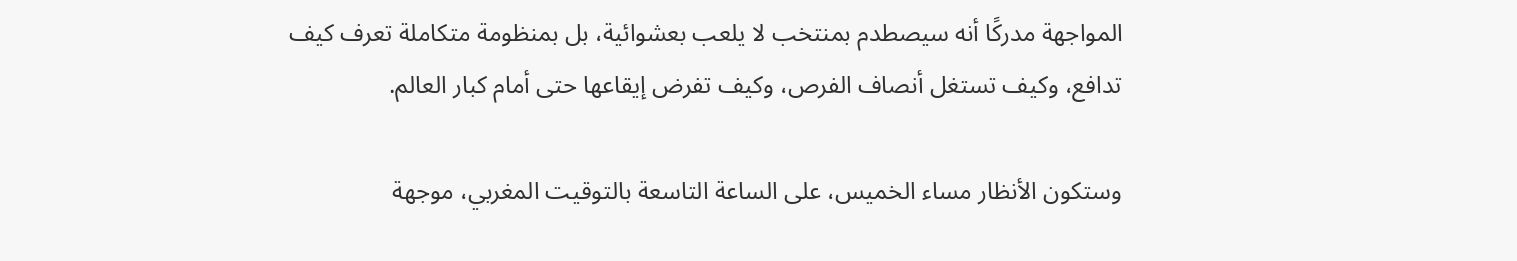المواجهة مدركًا أنه سيصطدم بمنتخب لا يلعب بعشوائية، بل بمنظومة متكاملة تعرف كيف تدافع، وكيف تستغل أنصاف الفرص، وكيف تفرض إيقاعها حتى أمام كبار العالم.

وستكون الأنظار مساء الخميس، على الساعة التاسعة بالتوقيت المغربي، موجهة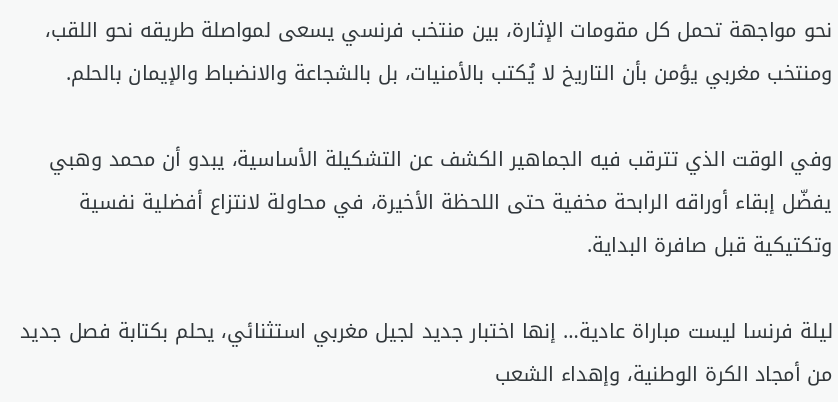نحو مواجهة تحمل كل مقومات الإثارة، بين منتخب فرنسي يسعى لمواصلة طريقه نحو اللقب، ومنتخب مغربي يؤمن بأن التاريخ لا يُكتب بالأمنيات، بل بالشجاعة والانضباط والإيمان بالحلم.

وفي الوقت الذي تترقب فيه الجماهير الكشف عن التشكيلة الأساسية، يبدو أن محمد وهبي يفضّل إبقاء أوراقه الرابحة مخفية حتى اللحظة الأخيرة، في محاولة لانتزاع أفضلية نفسية وتكتيكية قبل صافرة البداية.

ليلة فرنسا ليست مباراة عادية… إنها اختبار جديد لجيل مغربي استثنائي، يحلم بكتابة فصل جديد من أمجاد الكرة الوطنية، وإهداء الشعب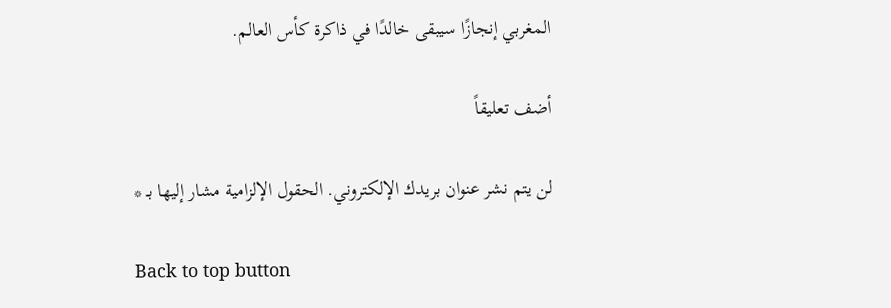المغربي إنجازًا سيبقى خالدًا في ذاكرة كأس العالم.

أضف تعليقاً

لن يتم نشر عنوان بريدك الإلكتروني. الحقول الإلزامية مشار إليها بـ *

Back to top button